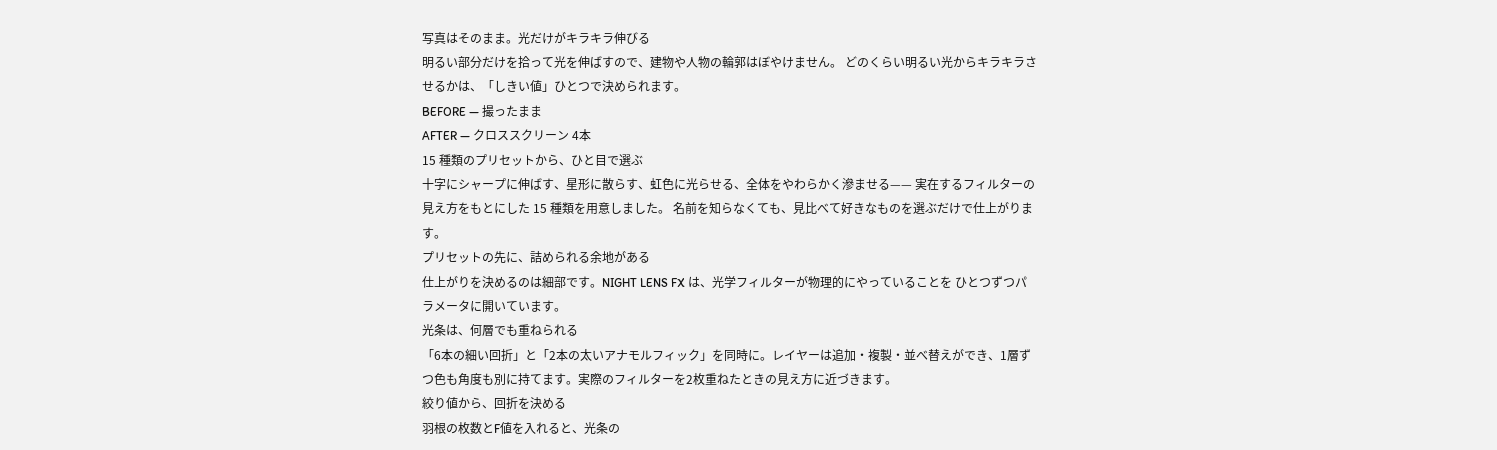写真はそのまま。光だけがキラキラ伸びる
明るい部分だけを拾って光を伸ばすので、建物や人物の輪郭はぼやけません。 どのくらい明るい光からキラキラさせるかは、「しきい値」ひとつで決められます。
BEFORE — 撮ったまま
AFTER — クロススクリーン 4本
15 種類のプリセットから、ひと目で選ぶ
十字にシャープに伸ばす、星形に散らす、虹色に光らせる、全体をやわらかく滲ませる—— 実在するフィルターの見え方をもとにした 15 種類を用意しました。 名前を知らなくても、見比べて好きなものを選ぶだけで仕上がります。
プリセットの先に、詰められる余地がある
仕上がりを決めるのは細部です。NIGHT LENS FX は、光学フィルターが物理的にやっていることを ひとつずつパラメータに開いています。
光条は、何層でも重ねられる
「6本の細い回折」と「2本の太いアナモルフィック」を同時に。レイヤーは追加・複製・並べ替えができ、1層ずつ色も角度も別に持てます。実際のフィルターを2枚重ねたときの見え方に近づきます。
絞り値から、回折を決める
羽根の枚数とF値を入れると、光条の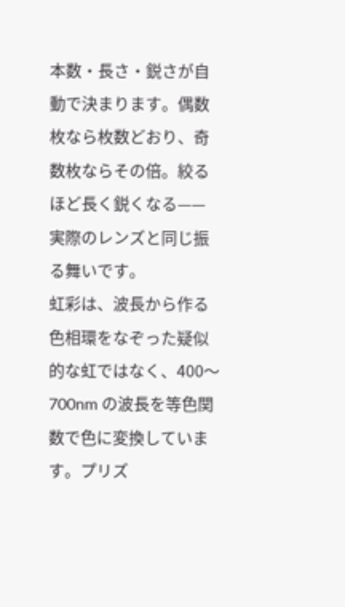本数・長さ・鋭さが自動で決まります。偶数枚なら枚数どおり、奇数枚ならその倍。絞るほど長く鋭くなる——実際のレンズと同じ振る舞いです。
虹彩は、波長から作る
色相環をなぞった疑似的な虹ではなく、400〜700nm の波長を等色関数で色に変換しています。プリズ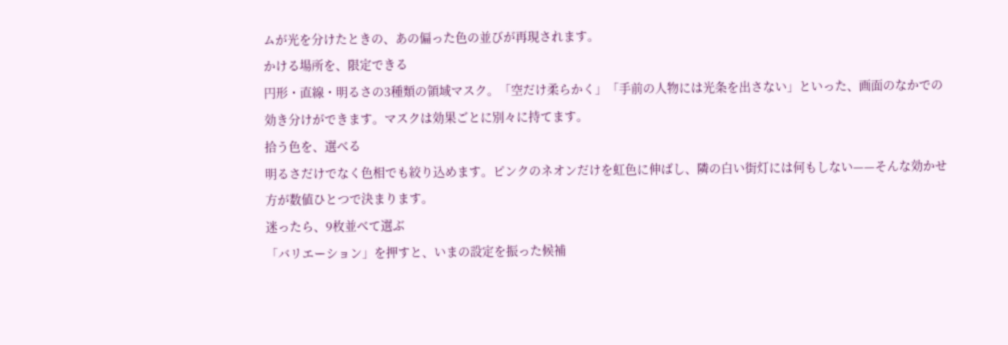ムが光を分けたときの、あの偏った色の並びが再現されます。
かける場所を、限定できる
円形・直線・明るさの3種類の領域マスク。「空だけ柔らかく」「手前の人物には光条を出さない」といった、画面のなかでの効き分けができます。マスクは効果ごとに別々に持てます。
拾う色を、選べる
明るさだけでなく色相でも絞り込めます。ピンクのネオンだけを虹色に伸ばし、隣の白い街灯には何もしない——そんな効かせ方が数値ひとつで決まります。
迷ったら、9枚並べて選ぶ
「バリエーション」を押すと、いまの設定を振った候補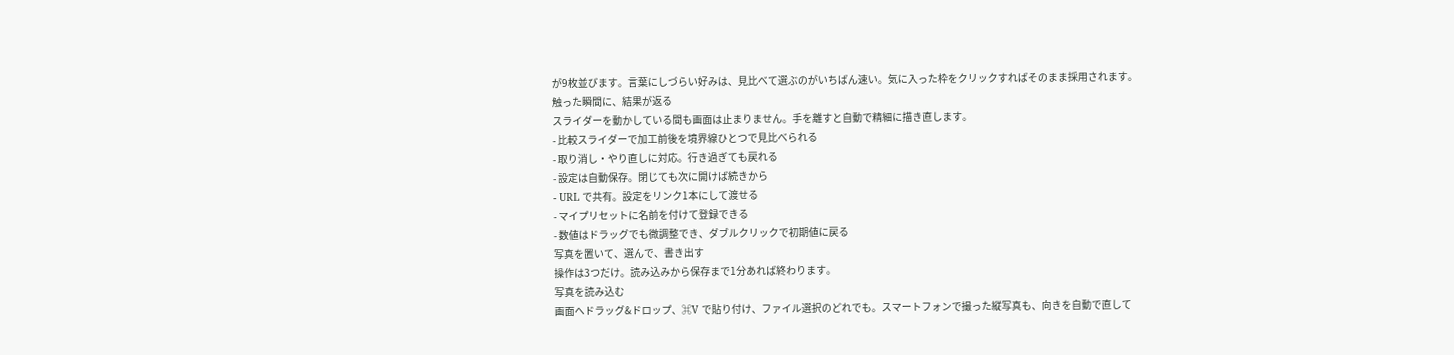が9枚並びます。言葉にしづらい好みは、見比べて選ぶのがいちばん速い。気に入った枠をクリックすればそのまま採用されます。
触った瞬間に、結果が返る
スライダーを動かしている間も画面は止まりません。手を離すと自動で精細に描き直します。
- 比較スライダーで加工前後を境界線ひとつで見比べられる
- 取り消し・やり直しに対応。行き過ぎても戻れる
- 設定は自動保存。閉じても次に開けば続きから
- URL で共有。設定をリンク1本にして渡せる
- マイプリセットに名前を付けて登録できる
- 数値はドラッグでも微調整でき、ダブルクリックで初期値に戻る
写真を置いて、選んで、書き出す
操作は3つだけ。読み込みから保存まで1分あれば終わります。
写真を読み込む
画面へドラッグ&ドロップ、⌘V で貼り付け、ファイル選択のどれでも。スマートフォンで撮った縦写真も、向きを自動で直して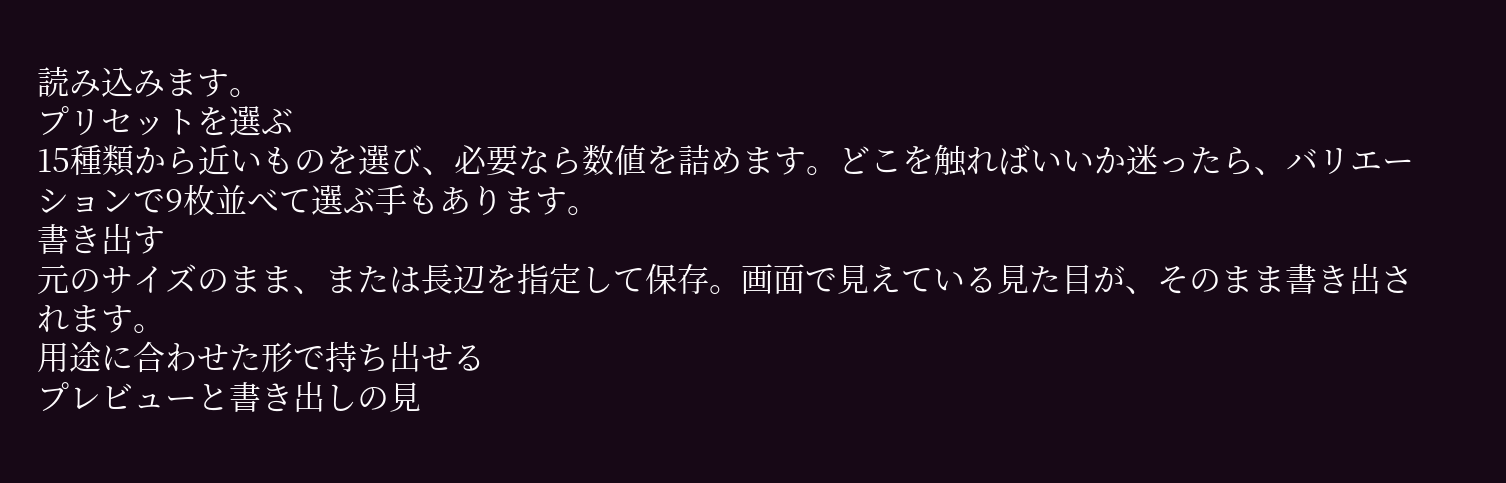読み込みます。
プリセットを選ぶ
15種類から近いものを選び、必要なら数値を詰めます。どこを触ればいいか迷ったら、バリエーションで9枚並べて選ぶ手もあります。
書き出す
元のサイズのまま、または長辺を指定して保存。画面で見えている見た目が、そのまま書き出されます。
用途に合わせた形で持ち出せる
プレビューと書き出しの見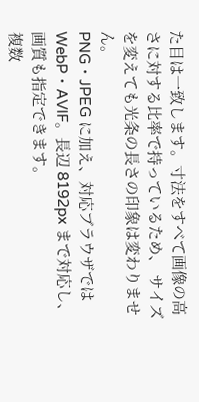た目は一致します。寸法をすべて画像の高さに対する比率で持っているため、 サイズを変えても光条の長さの印象は変わりません。
PNG・JPEG に加え、対応ブラウザでは WebP・AVIF。長辺 8192px まで対応し、画質も指定できます。
複数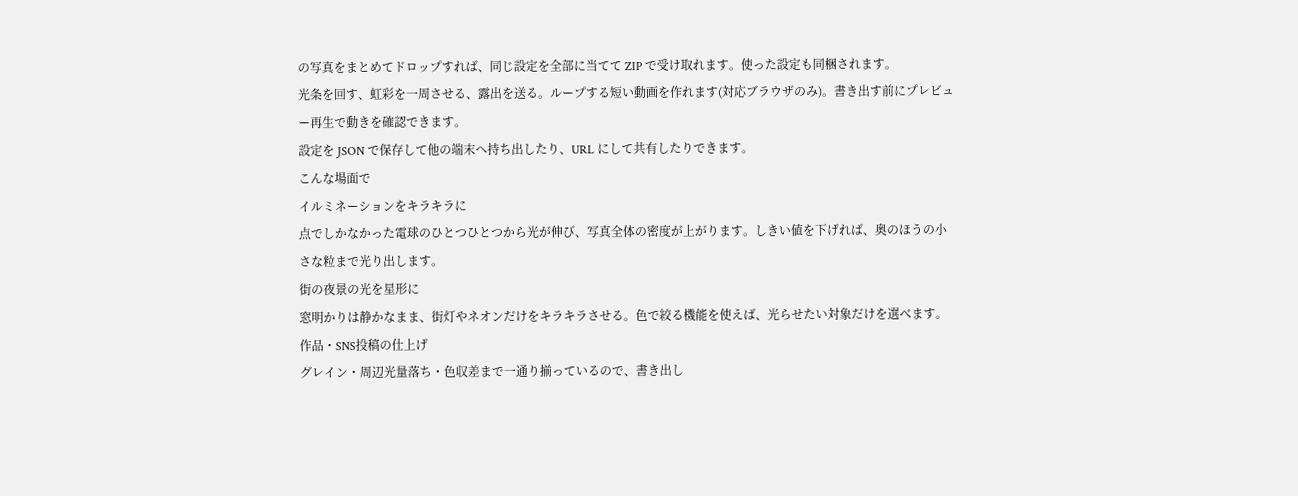の写真をまとめてドロップすれば、同じ設定を全部に当てて ZIP で受け取れます。使った設定も同梱されます。
光条を回す、虹彩を一周させる、露出を送る。ループする短い動画を作れます(対応ブラウザのみ)。書き出す前にプレビュー再生で動きを確認できます。
設定を JSON で保存して他の端末へ持ち出したり、URL にして共有したりできます。
こんな場面で
イルミネーションをキラキラに
点でしかなかった電球のひとつひとつから光が伸び、写真全体の密度が上がります。しきい値を下げれば、奥のほうの小さな粒まで光り出します。
街の夜景の光を星形に
窓明かりは静かなまま、街灯やネオンだけをキラキラさせる。色で絞る機能を使えば、光らせたい対象だけを選べます。
作品・SNS投稿の仕上げ
グレイン・周辺光量落ち・色収差まで一通り揃っているので、書き出し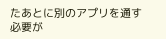たあとに別のアプリを通す必要が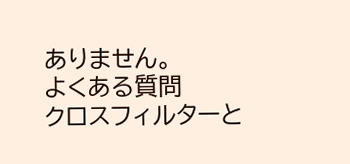ありません。
よくある質問
クロスフィルターと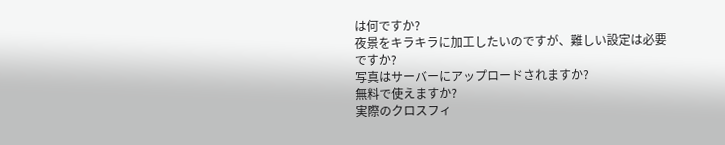は何ですか?
夜景をキラキラに加工したいのですが、難しい設定は必要ですか?
写真はサーバーにアップロードされますか?
無料で使えますか?
実際のクロスフィ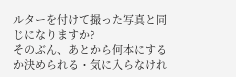ルターを付けて撮った写真と同じになりますか?
そのぶん、あとから何本にするか決められる・気に入らなけれ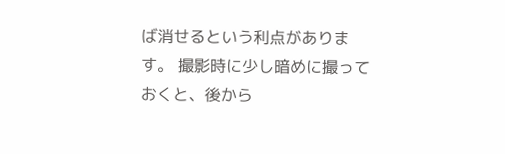ば消せるという利点があります。 撮影時に少し暗めに撮っておくと、後から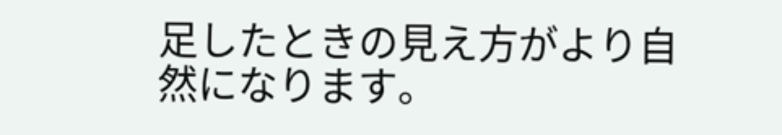足したときの見え方がより自然になります。